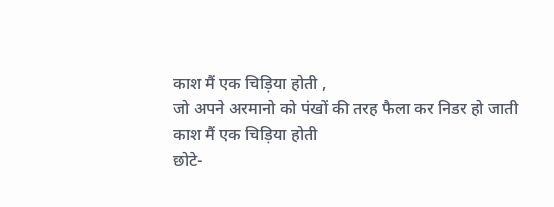काश मैं एक चिड़िया होती ,
जो अपने अरमानो को पंखों की तरह फैला कर निडर हो जाती
काश मैं एक चिड़िया होती
छोटे-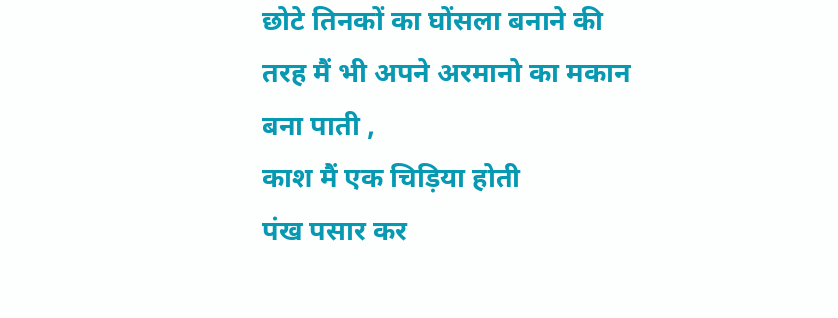छोटे तिनकों का घोंसला बनाने की तरह मैं भी अपने अरमानो का मकान बना पाती ,
काश मैं एक चिड़िया होती
पंख पसार कर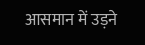आसमान में उड़ने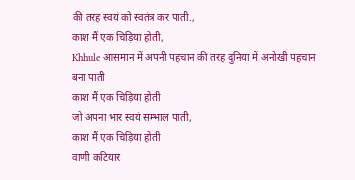की तरह स्वयं को स्वतंत्र कर पाती.,
काश मैं एक चिड़िया होती,
Khhule आसमान में अपनी पहचान की तरह दुनिया में अनोखी पहचान बना पाती
काश मैं एक चिड़िया होती
जो अपना भार स्वयं सम्भाल पाती,
काश मैं एक चिड़िया होती
वाणी कटियार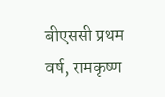बीएससी प्रथम वर्ष, रामकृष्ण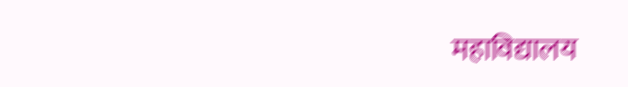महाविद्यालय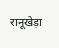रानूखेड़ा